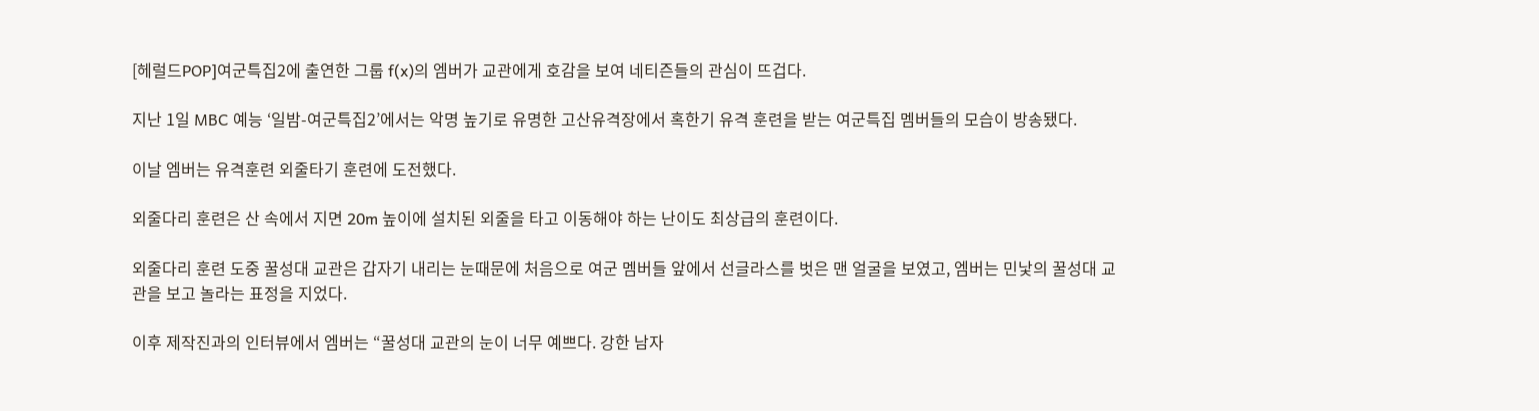[헤럴드POP]여군특집2에 출연한 그룹 f(x)의 엠버가 교관에게 호감을 보여 네티즌들의 관심이 뜨겁다.

지난 1일 MBC 예능 ‘일밤-여군특집2’에서는 악명 높기로 유명한 고산유격장에서 혹한기 유격 훈련을 받는 여군특집 멤버들의 모습이 방송됐다.

이날 엠버는 유격훈련 외줄타기 훈련에 도전했다.

외줄다리 훈련은 산 속에서 지면 20m 높이에 설치된 외줄을 타고 이동해야 하는 난이도 최상급의 훈련이다.

외줄다리 훈련 도중 꿀성대 교관은 갑자기 내리는 눈때문에 처음으로 여군 멤버들 앞에서 선글라스를 벗은 맨 얼굴을 보였고, 엠버는 민낯의 꿀성대 교관을 보고 놀라는 표정을 지었다.

이후 제작진과의 인터뷰에서 엠버는 “꿀성대 교관의 눈이 너무 예쁘다. 강한 남자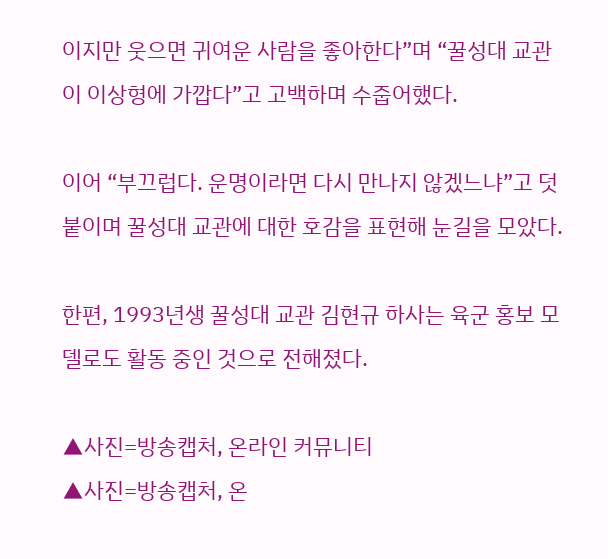이지만 웃으면 귀여운 사람을 좋아한다”며 “꿀성대 교관이 이상형에 가깝다”고 고백하며 수줍어했다.

이어 “부끄럽다. 운명이라면 다시 만나지 않겠느냐”고 덧붙이며 꿀성대 교관에 대한 호감을 표현해 눈길을 모았다.

한편, 1993년생 꿀성대 교관 김현규 하사는 육군 홍보 모델로도 활동 중인 것으로 전해졌다.

▲사진=방송캡처, 온라인 커뮤니티
▲사진=방송캡처, 온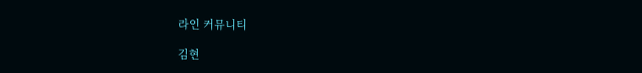라인 커뮤니티

김현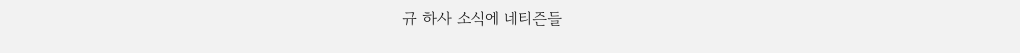규 하사 소식에 네티즌들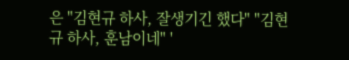은 "김현규 하사, 잘생기긴 했다" "김현규 하사, 훈남이네" '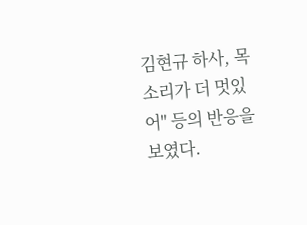김현규 하사, 목소리가 더 멋있어" 등의 반응을 보였다.